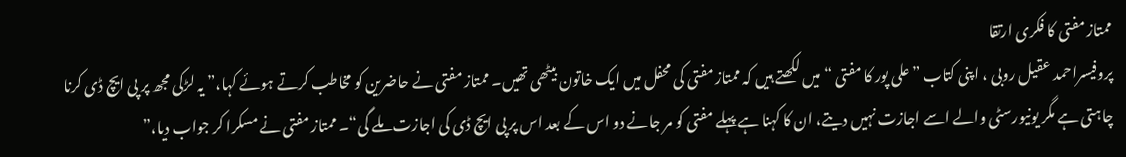ممتاز مفتی کا فکری ارتقا
پروفیسراحمد عقیل روبی ، اپنی کتاب ”علی پور کا مفتی “ میں لکھتے ہیں کہ ممتاز مفتی کی محفل میں ایک خاتون بیٹھی تھیں۔ ممتاز مفتی نے حاضرین کو مخاطب کرتے ہوئے کہا،” یہ لڑکی مجھ پر پی ایچ ڈی کرنا چاہتی ہے مگر یونیورسٹی والے اسے اجازت نہیں دیتے، ان کا کہنا ہے پہلے مفتی کو مر جانے دو اس کے بعد اس پر پی ایچ ڈی کی اجازت ملے گی“۔ ممتاز مفتی نے مسکرا کر جواب دیا،”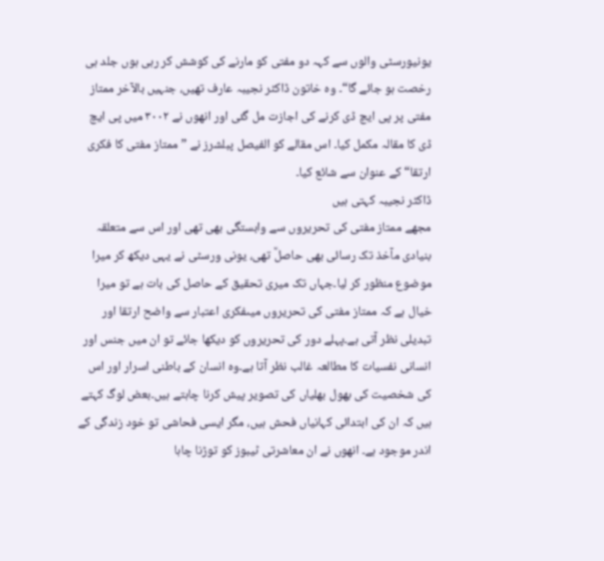یونیورسٹی والوں سے کہہ دو مفتی کو مارنے کی کوشش کر رہی ہوں جلد ہی رخصت ہو جائے گا“۔ وہ خاتون ڈاکٹر نجیبہ عارف تھیں، جنہیں بالآخر ممتاز مفتی پر پی ایچ ڈی کرنے کی اجازت مل گئی اور انھوں نے ۳۰۰۲ میں پی ایچ ڈی کا مقالہ مکمل کیا۔ اس مقالے کو الفیصل پبلشرز نے ”ممتاز مفتی کا فکری ارتقا“ کے عنوان سے شائع کیا۔
ڈاکٹر نجیبہ کہتی ہیں
مجھے ممتاز مفتی کی تحریروں سے وابستگی بھی تھی اور اس سے متعلقہ بنیادی مآخذ تک رسائی بھی حاصلؒ تھی، یونی ورسٹی نے یہی دیکھ کر میرا موضوع منظور کر لیا۔جہاں تک میری تحقیق کے حاصل کی بات ہے تو میرا خیال ہے کہ ممتاز مفتی کی تحریروں میںفکری اعتبار سے واضح ارتقا اور تبدیلی نظر آتی ہے۔پہلے دور کی تحریروں کو دیکھا جائے تو ان میں جنس اور انسانی نفسیات کا مطالعہ غالب نظر آتا ہے۔وہ انسان کے باطنی اسرار اور اس کی شخصیت کی بھول بھلیاں کی تصویر پیش کرنا چاہتے ہیں۔بعض لوگ کہتے ہیں کہ ان کی ابتدائی کہانیاں فحش ہیں، مگر ایسی فحاشی تو خود زندگی کے اندر موجود ہے۔ انھوں نے ان معاشرتی ٹیبوز کو توڑنا چاہا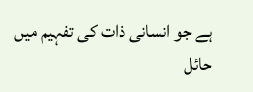ہے جو انسانی ذات کی تفہیم میں حائل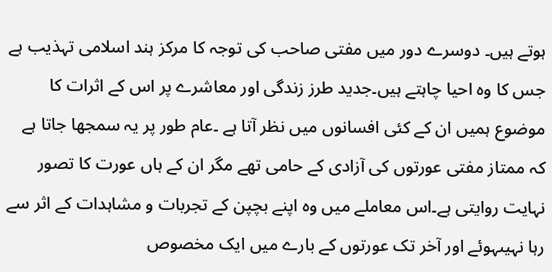ہوتے ہیں۔ دوسرے دور میں مفتی صاحب کی توجہ کا مرکز ہند اسلامی تہذیب ہے جس کا وہ احیا چاہتے ہیں۔جدید طرز زندگی اور معاشرے پر اس کے اثرات کا موضوع ہمیں ان کے کئی افسانوں میں نظر آتا ہے ۔عام طور پر یہ سمجھا جاتا ہے کہ ممتاز مفتی عورتوں کی آزادی کے حامی تھے مگر ان کے ہاں عورت کا تصور نہایت روایتی ہے۔اس معاملے میں وہ اپنے بچپن کے تجربات و مشاہدات کے اثر سے رہا نہیںہوئے اور آخر تک عورتوں کے بارے میں ایک مخصوص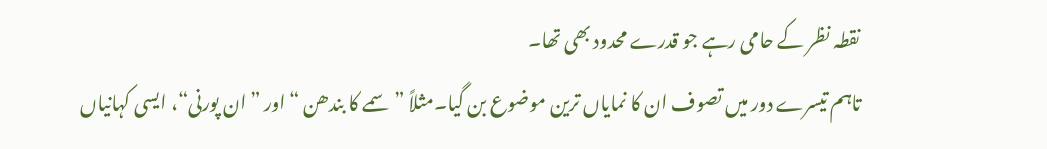نقطہ نظر کے حامی رہے جو قدرے محدود بھی تھا۔
تاہم تیسرے دور میں تصوف ان کا نمایاں ترین موضوع بن گیا۔مثلاً ”سمے کا بندھن “ اور ”ان پورنی“، ایسی کہانیاں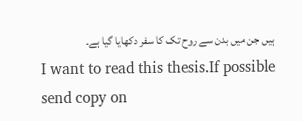ہیں جن میں بدن سے روح تک کا سفر دکھایا گیا ہے۔
I want to read this thesis.If possible send copy on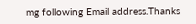mg following Email address.Thanks